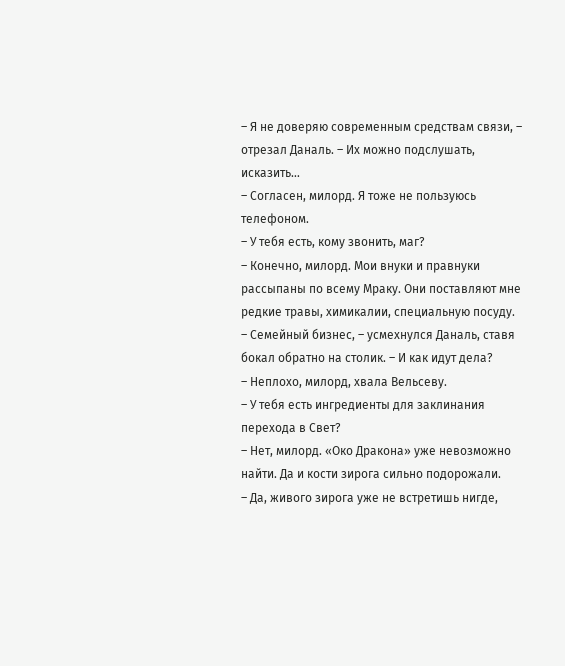– Я не доверяю современным средствам связи, – отрезал Даналь. – Их можно подслушать, исказить…
– Согласен, милорд. Я тоже не пользуюсь телефоном.
– У тебя есть, кому звонить, маг?
– Конечно, милорд. Мои внуки и правнуки рассыпаны по всему Мраку. Они поставляют мне редкие травы, химикалии, специальную посуду.
– Семейный бизнес, – усмехнулся Даналь, ставя бокал обратно на столик. – И как идут дела?
– Неплохо, милорд, хвала Вельсеву.
– У тебя есть ингредиенты для заклинания перехода в Свет?
– Нет, милорд. «Око Дракона» уже невозможно найти. Да и кости зирога сильно подорожали.
– Да, живого зирога уже не встретишь нигде,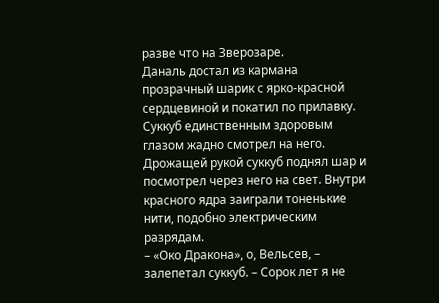разве что на Зверозаре.
Даналь достал из кармана прозрачный шарик с ярко-красной сердцевиной и покатил по прилавку. Суккуб единственным здоровым глазом жадно смотрел на него. Дрожащей рукой суккуб поднял шар и посмотрел через него на свет. Внутри красного ядра заиграли тоненькие нити, подобно электрическим разрядам.
– «Око Дракона», о, Вельсев, – залепетал суккуб. – Сорок лет я не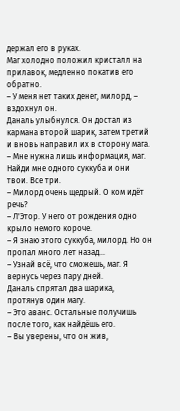держал его в руках.
Маг холодно положил кристалл на прилавок, медленно покатив его обратно.
– У меня нет таких денег, милорд, – вздохнул он.
Даналь улыбнулся. Он достал из кармана второй шарик, затем третий и вновь направил их в сторону мага.
– Мне нужна лишь информация, маг. Найди мне одного суккуба и они твои. Все три.
– Милорд очень щедрый. О ком идёт речь?
– Л'Этор. У него от рождения одно крыло немого короче.
– Я знаю этого суккуба, милорд. Но он пропал много лет назад…
– Узнай всё, что сможешь, маг. Я вернусь через пару дней.
Даналь спрятал два шарика, протянув один магу.
– Это аванс. Остальные получишь после того, как найдёшь его.
– Вы уверены, что он жив,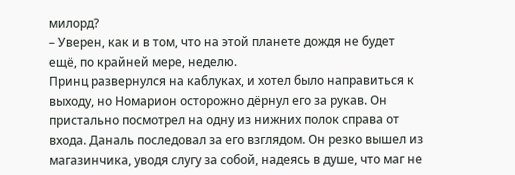милорд?
– Уверен, как и в том, что на этой планете дождя не будет ещё, по крайней мере, неделю.
Принц развернулся на каблуках, и хотел было направиться к выходу, но Номарион осторожно дёрнул его за рукав. Он пристально посмотрел на одну из нижних полок справа от входа. Даналь последовал за его взглядом. Он резко вышел из магазинчика, уводя слугу за собой, надеясь в душе, что маг не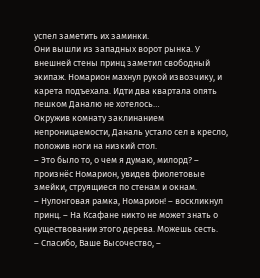успел заметить их заминки.
Они вышли из западных ворот рынка. У внешней стены принц заметил свободный экипаж. Номарион махнул рукой извозчику, и карета подъехала. Идти два квартала опять пешком Даналю не хотелось…
Окружив комнату заклинанием непроницаемости, Даналь устало сел в кресло, положив ноги на низкий стол.
– Это было то, о чем я думаю, милорд? – произнёс Номарион, увидев фиолетовые змейки, струящиеся по стенам и окнам.
– Нулонговая рамка, Номарион! – воскликнул принц. – На Ксафане никто не может знать о существовании этого дерева. Можешь сесть.
– Спасибо, Ваше Высочество, –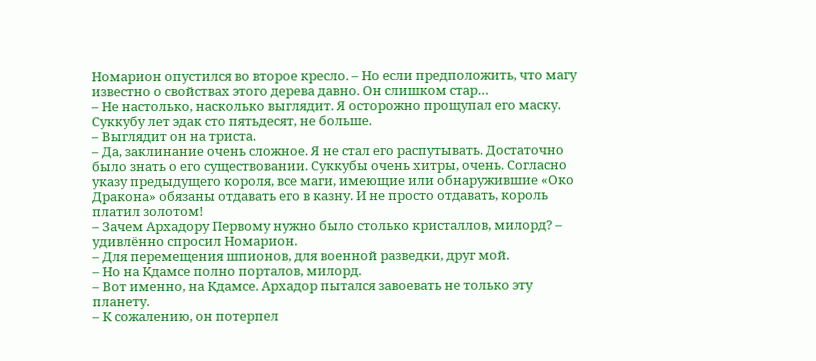Номарион опустился во второе кресло. – Но если предположить, что магу известно о свойствах этого дерева давно. Он слишком стар…
– Не настолько, насколько выглядит. Я осторожно прощупал его маску. Суккубу лет эдак сто пятьдесят, не больше.
– Выглядит он на триста.
– Да, заклинание очень сложное. Я не стал его распутывать. Достаточно было знать о его существовании. Суккубы очень хитры, очень. Согласно указу предыдущего короля, все маги, имеющие или обнаружившие «Око Дракона» обязаны отдавать его в казну. И не просто отдавать, король платил золотом!
– Зачем Архадору Первому нужно было столько кристаллов, милорд? – удивлённо спросил Номарион.
– Для перемещения шпионов, для военной разведки, друг мой.
– Но на Кдамсе полно порталов, милорд.
– Вот именно, на Кдамсе. Архадор пытался завоевать не только эту планету.
– К сожалению, он потерпел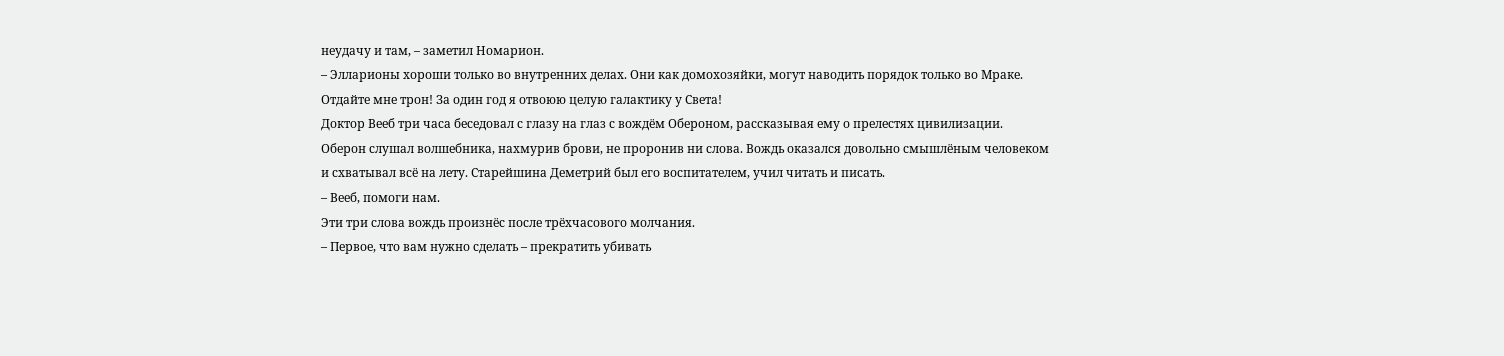неудачу и там, – заметил Номарион.
– Элларионы хороши только во внутренних делах. Они как домохозяйки, могут наводить порядок только во Мраке. Отдайте мне трон! За один год я отвоюю целую галактику у Света!
Доктор Вееб три часа беседовал с глазу на глаз с вождём Обероном, рассказывая ему о прелестях цивилизации. Оберон слушал волшебника, нахмурив брови, не проронив ни слова. Вождь оказался довольно смышлёным человеком и схватывал всё на лету. Старейшина Деметрий был его воспитателем, учил читать и писать.
– Вееб, помоги нам.
Эти три слова вождь произнёс после трёхчасового молчания.
– Первое, что вам нужно сделать – прекратить убивать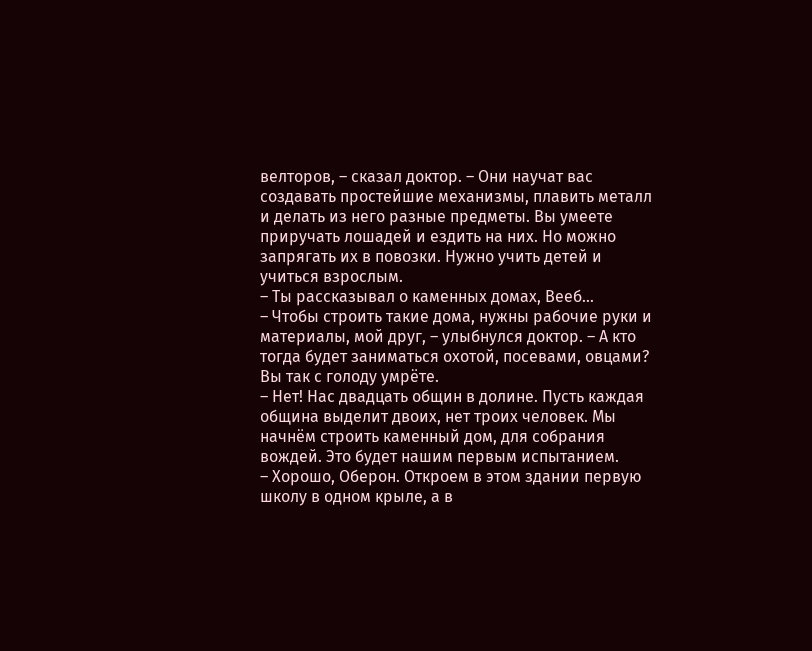велторов, – сказал доктор. – Они научат вас создавать простейшие механизмы, плавить металл и делать из него разные предметы. Вы умеете приручать лошадей и ездить на них. Но можно запрягать их в повозки. Нужно учить детей и учиться взрослым.
– Ты рассказывал о каменных домах, Вееб…
– Чтобы строить такие дома, нужны рабочие руки и материалы, мой друг, – улыбнулся доктор. – А кто тогда будет заниматься охотой, посевами, овцами? Вы так с голоду умрёте.
– Нет! Нас двадцать общин в долине. Пусть каждая община выделит двоих, нет троих человек. Мы начнём строить каменный дом, для собрания вождей. Это будет нашим первым испытанием.
– Хорошо, Оберон. Откроем в этом здании первую школу в одном крыле, а в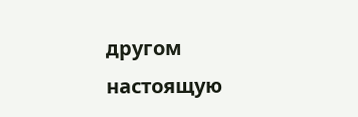другом настоящую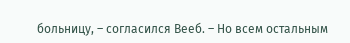больницу, – согласился Вееб. – Но всем остальным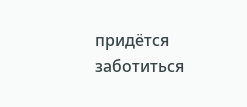придётся заботиться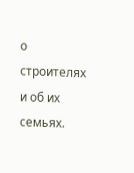о строителях и об их семьях.